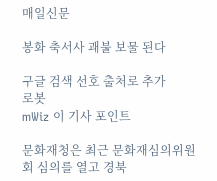매일신문

봉화 축서사 괘불 보물 된다

구글 검색 선호 출처로 추가
로봇
mWiz 이 기사 포인트

문화재청은 최근 문화재심의위원회 심의를 열고 경북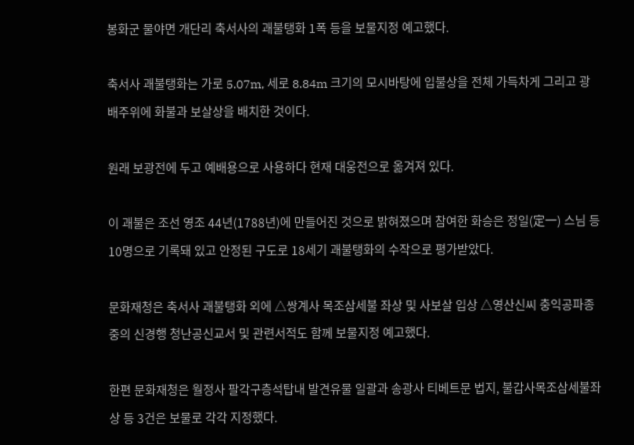봉화군 물야면 개단리 축서사의 괘불탱화 1폭 등을 보물지정 예고했다.

축서사 괘불탱화는 가로 5.07m, 세로 8.84m 크기의 모시바탕에 입불상을 전체 가득차게 그리고 광배주위에 화불과 보살상을 배치한 것이다.

원래 보광전에 두고 예배용으로 사용하다 현재 대웅전으로 옮겨져 있다.

이 괘불은 조선 영조 44년(1788년)에 만들어진 것으로 밝혀졌으며 참여한 화승은 정일(定一) 스님 등 10명으로 기록돼 있고 안정된 구도로 18세기 괘불탱화의 수작으로 평가받았다.

문화재청은 축서사 괘불탱화 외에 △쌍계사 목조삼세불 좌상 및 사보살 입상 △영산신씨 충익공파종중의 신경행 청난공신교서 및 관련서적도 함께 보물지정 예고했다.

한편 문화재청은 월정사 팔각구층석탑내 발견유물 일괄과 송광사 티베트문 법지, 불갑사목조삼세불좌상 등 3건은 보물로 각각 지정했다.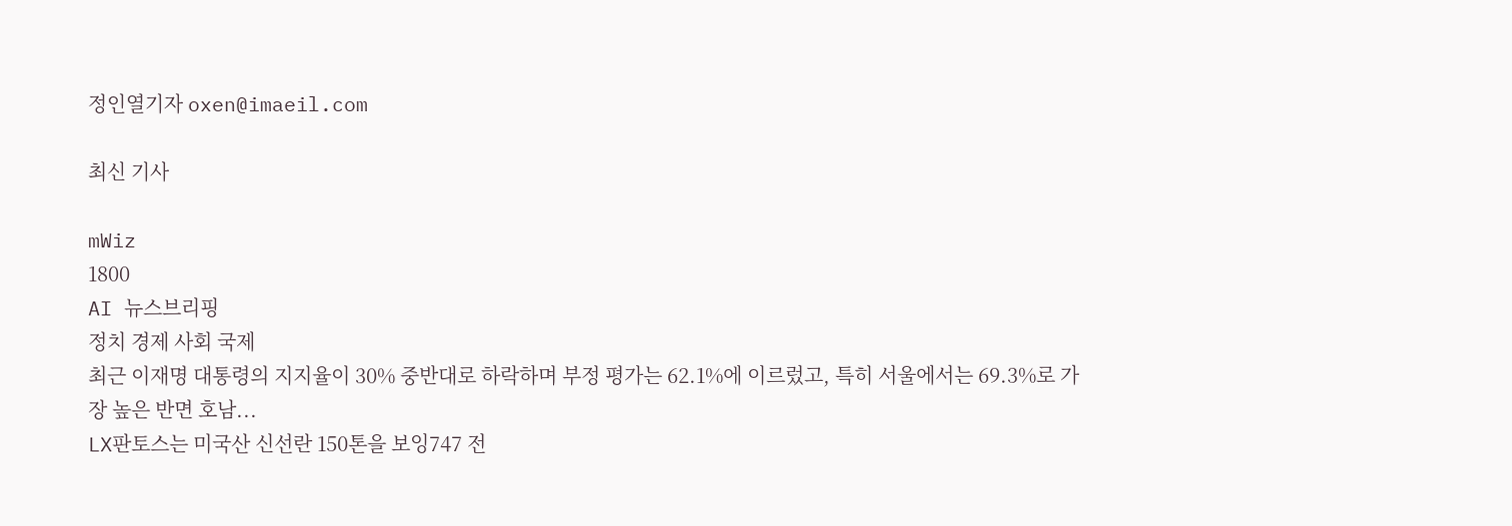정인열기자 oxen@imaeil.com

최신 기사

mWiz
1800
AI 뉴스브리핑
정치 경제 사회 국제
최근 이재명 대통령의 지지율이 30% 중반대로 하락하며 부정 평가는 62.1%에 이르렀고, 특히 서울에서는 69.3%로 가장 높은 반면 호남...
LX판토스는 미국산 신선란 150톤을 보잉747 전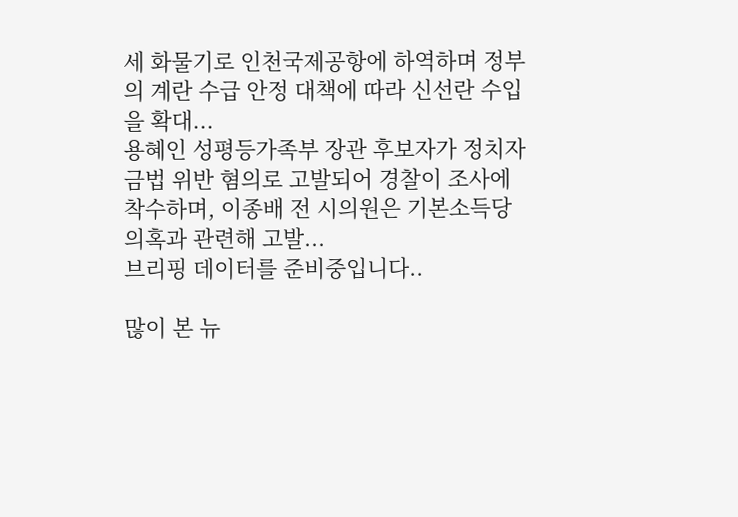세 화물기로 인천국제공항에 하역하며 정부의 계란 수급 안정 대책에 따라 신선란 수입을 확대...
용혜인 성평등가족부 장관 후보자가 정치자금법 위반 혐의로 고발되어 경찰이 조사에 착수하며, 이종배 전 시의원은 기본소득당 의혹과 관련해 고발...
브리핑 데이터를 준비중입니다..

많이 본 뉴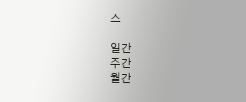스

일간
주간
월간